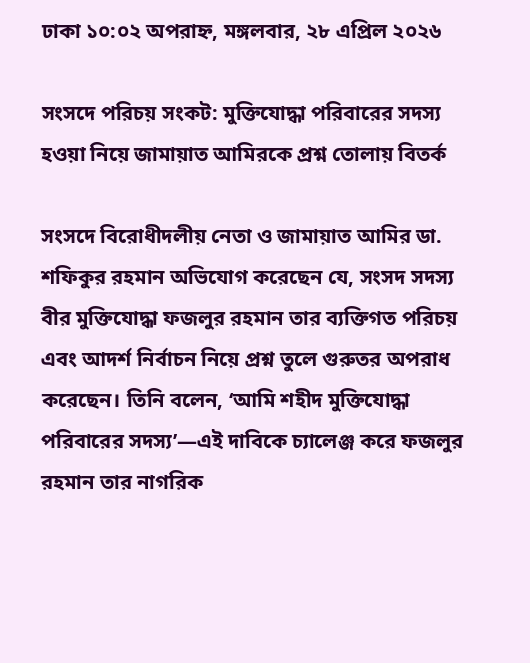ঢাকা ১০:০২ অপরাহ্ন, মঙ্গলবার, ২৮ এপ্রিল ২০২৬

সংসদে পরিচয় সংকট: মুক্তিযোদ্ধা পরিবারের সদস্য হওয়া নিয়ে জামায়াত আমিরকে প্রশ্ন তোলায় বিতর্ক

সংসদে বিরোধীদলীয় নেতা ও জামায়াত আমির ডা. শফিকুর রহমান অভিযোগ করেছেন যে, সংসদ সদস্য বীর মুক্তিযোদ্ধা ফজলুর রহমান তার ব্যক্তিগত পরিচয় এবং আদর্শ নির্বাচন নিয়ে প্রশ্ন তুলে গুরুতর অপরাধ করেছেন। তিনি বলেন, ‘আমি শহীদ মুক্তিযোদ্ধা পরিবারের সদস্য’—এই দাবিকে চ্যালেঞ্জ করে ফজলুর রহমান তার নাগরিক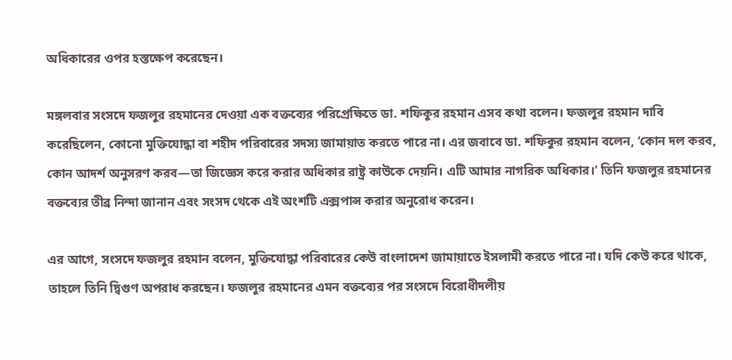অধিকারের ওপর হস্তক্ষেপ করেছেন।

মঙ্গলবার সংসদে ফজলুর রহমানের দেওয়া এক বক্তব্যের পরিপ্রেক্ষিতে ডা. শফিকুর রহমান এসব কথা বলেন। ফজলুর রহমান দাবি করেছিলেন, কোনো মুক্তিযোদ্ধা বা শহীদ পরিবারের সদস্য জামায়াত করতে পারে না। এর জবাবে ডা. শফিকুর রহমান বলেন, ‘কোন দল করব, কোন আদর্শ অনুসরণ করব—তা জিজ্ঞেস করে করার অধিকার রাষ্ট্র কাউকে দেয়নি। এটি আমার নাগরিক অধিকার।’ তিনি ফজলুর রহমানের বক্তব্যের তীব্র নিন্দা জানান এবং সংসদ থেকে এই অংশটি এক্সপান্স করার অনুরোধ করেন।

এর আগে, সংসদে ফজলুর রহমান বলেন, মুক্তিযোদ্ধা পরিবারের কেউ বাংলাদেশ জামায়াতে ইসলামী করতে পারে না। যদি কেউ করে থাকে, তাহলে তিনি দ্বিগুণ অপরাধ করছেন। ফজলুর রহমানের এমন বক্তব্যের পর সংসদে বিরোধীদলীয়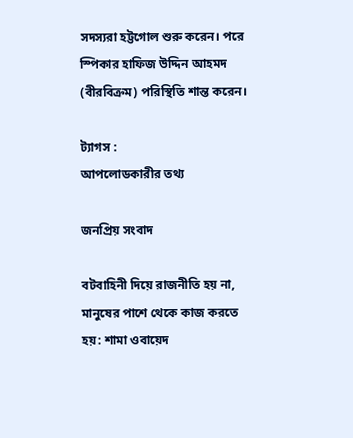সদস্যরা হট্টগোল শুরু করেন। পরে স্পিকার হাফিজ উদ্দিন আহমদ (বীরবিক্রম) পরিস্থিতি শান্ত করেন।

ট্যাগস :
আপলোডকারীর তথ্য

জনপ্রিয় সংবাদ

বটবাহিনী দিয়ে রাজনীতি হয় না, মানুষের পাশে থেকে কাজ করতে হয়: শামা ওবায়েদ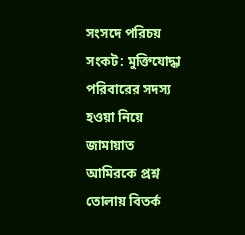সংসদে পরিচয় সংকট: মুক্তিযোদ্ধা পরিবারের সদস্য হওয়া নিয়ে জামায়াত আমিরকে প্রশ্ন তোলায় বিতর্ক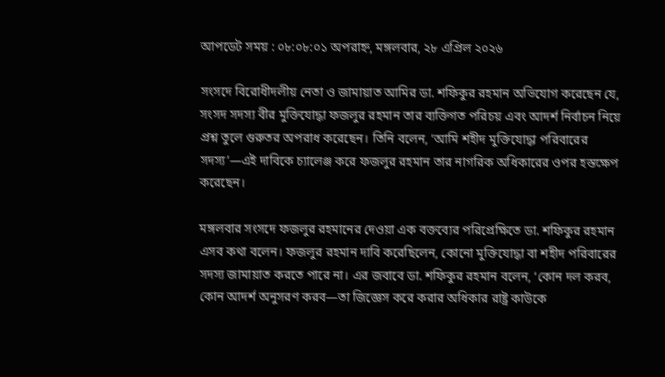আপডেট সময় : ০৮:০৮:০১ অপরাহ্ন, মঙ্গলবার, ২৮ এপ্রিল ২০২৬

সংসদে বিরোধীদলীয় নেতা ও জামায়াত আমির ডা. শফিকুর রহমান অভিযোগ করেছেন যে, সংসদ সদস্য বীর মুক্তিযোদ্ধা ফজলুর রহমান তার ব্যক্তিগত পরিচয় এবং আদর্শ নির্বাচন নিয়ে প্রশ্ন তুলে গুরুতর অপরাধ করেছেন। তিনি বলেন, ‘আমি শহীদ মুক্তিযোদ্ধা পরিবারের সদস্য’—এই দাবিকে চ্যালেঞ্জ করে ফজলুর রহমান তার নাগরিক অধিকারের ওপর হস্তক্ষেপ করেছেন।

মঙ্গলবার সংসদে ফজলুর রহমানের দেওয়া এক বক্তব্যের পরিপ্রেক্ষিতে ডা. শফিকুর রহমান এসব কথা বলেন। ফজলুর রহমান দাবি করেছিলেন, কোনো মুক্তিযোদ্ধা বা শহীদ পরিবারের সদস্য জামায়াত করতে পারে না। এর জবাবে ডা. শফিকুর রহমান বলেন, ‘কোন দল করব, কোন আদর্শ অনুসরণ করব—তা জিজ্ঞেস করে করার অধিকার রাষ্ট্র কাউকে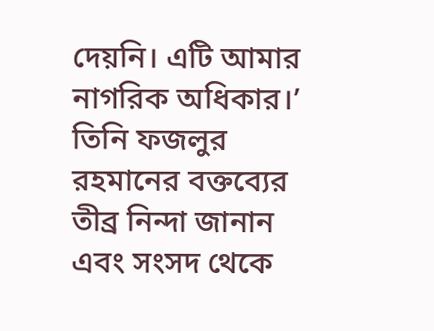দেয়নি। এটি আমার নাগরিক অধিকার।’ তিনি ফজলুর রহমানের বক্তব্যের তীব্র নিন্দা জানান এবং সংসদ থেকে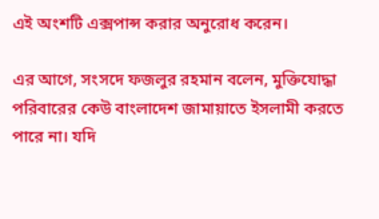এই অংশটি এক্সপান্স করার অনুরোধ করেন।

এর আগে, সংসদে ফজলুর রহমান বলেন, মুক্তিযোদ্ধা পরিবারের কেউ বাংলাদেশ জামায়াতে ইসলামী করতে পারে না। যদি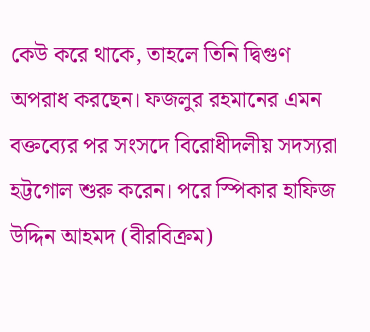কেউ করে থাকে, তাহলে তিনি দ্বিগুণ অপরাধ করছেন। ফজলুর রহমানের এমন বক্তব্যের পর সংসদে বিরোধীদলীয় সদস্যরা হট্টগোল শুরু করেন। পরে স্পিকার হাফিজ উদ্দিন আহমদ (বীরবিক্রম)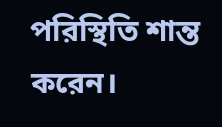পরিস্থিতি শান্ত করেন।